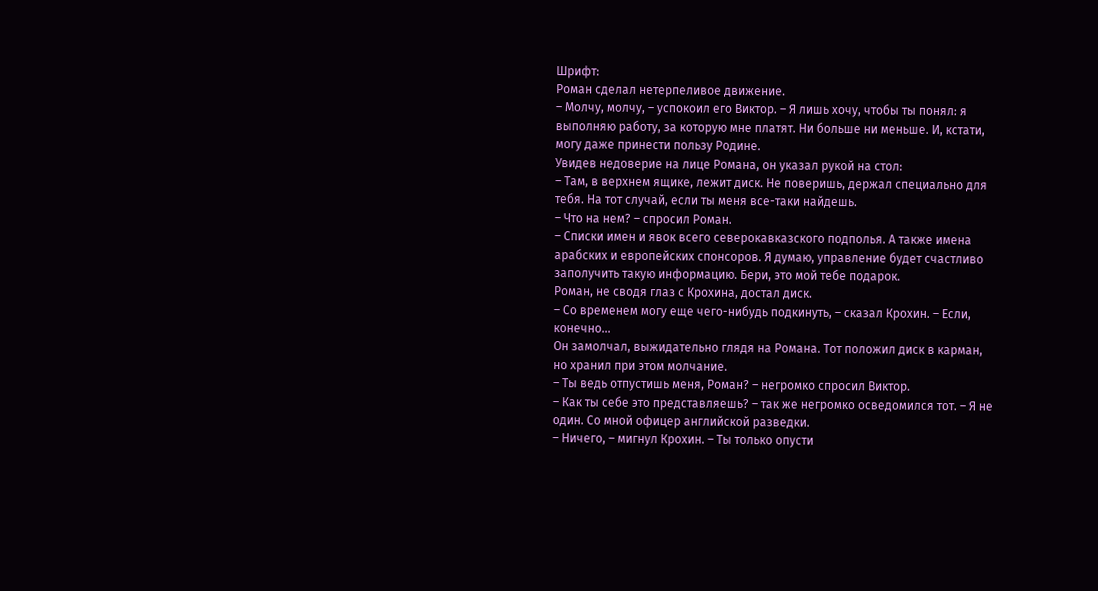Шрифт:
Роман сделал нетерпеливое движение.
– Молчу, молчу, – успокоил его Виктор. – Я лишь хочу, чтобы ты понял: я выполняю работу, за которую мне платят. Ни больше ни меньше. И, кстати, могу даже принести пользу Родине.
Увидев недоверие на лице Романа, он указал рукой на стол:
– Там, в верхнем ящике, лежит диск. Не поверишь, держал специально для тебя. На тот случай, если ты меня все-таки найдешь.
– Что на нем? – спросил Роман.
– Списки имен и явок всего северокавказского подполья. А также имена арабских и европейских спонсоров. Я думаю, управление будет счастливо заполучить такую информацию. Бери, это мой тебе подарок.
Роман, не сводя глаз с Крохина, достал диск.
– Со временем могу еще чего-нибудь подкинуть, – сказал Крохин. – Если, конечно…
Он замолчал, выжидательно глядя на Романа. Тот положил диск в карман, но хранил при этом молчание.
– Ты ведь отпустишь меня, Роман? – негромко спросил Виктор.
– Как ты себе это представляешь? – так же негромко осведомился тот. – Я не один. Со мной офицер английской разведки.
– Ничего, – мигнул Крохин. – Ты только опусти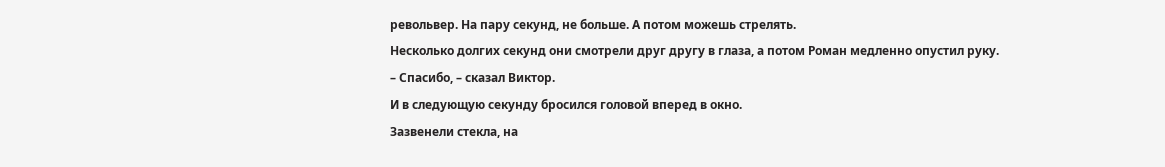револьвер. На пару секунд, не больше. А потом можешь стрелять.
Несколько долгих секунд они смотрели друг другу в глаза, а потом Роман медленно опустил руку.
– Спасибо, – сказал Виктор.
И в следующую секунду бросился головой вперед в окно.
Зазвенели стекла, на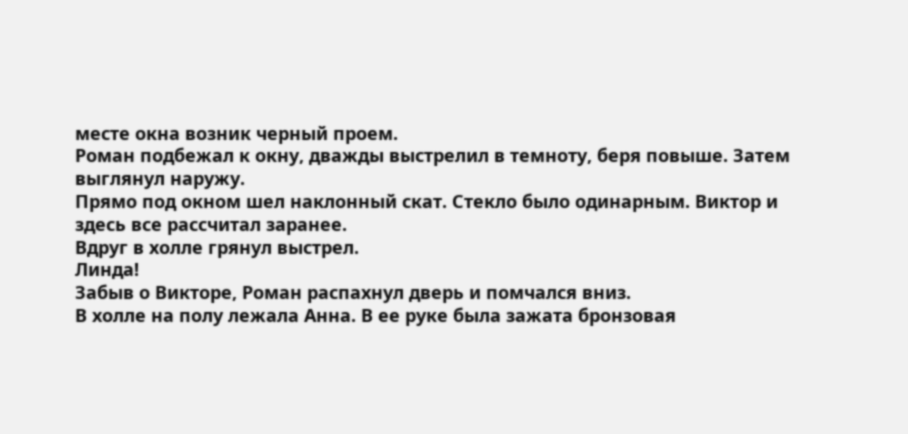месте окна возник черный проем.
Роман подбежал к окну, дважды выстрелил в темноту, беря повыше. Затем выглянул наружу.
Прямо под окном шел наклонный скат. Стекло было одинарным. Виктор и здесь все рассчитал заранее.
Вдруг в холле грянул выстрел.
Линда!
Забыв о Викторе, Роман распахнул дверь и помчался вниз.
В холле на полу лежала Анна. В ее руке была зажата бронзовая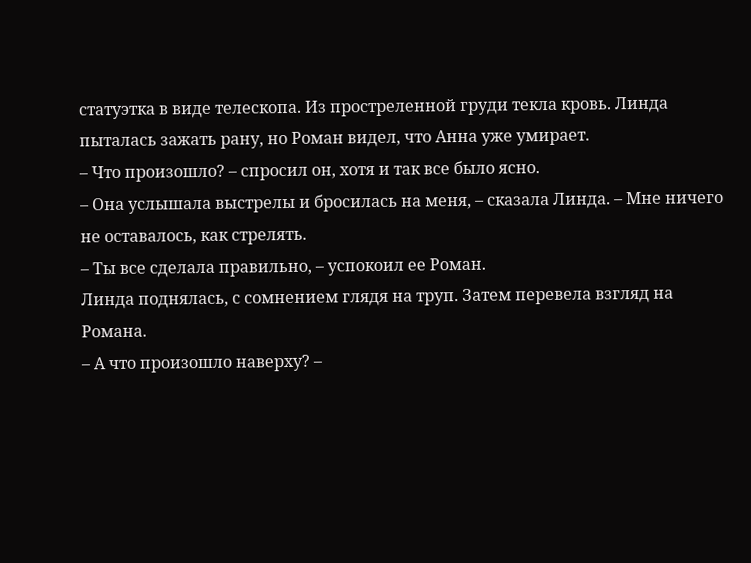статуэтка в виде телескопа. Из простреленной груди текла кровь. Линда пыталась зажать рану, но Роман видел, что Анна уже умирает.
– Что произошло? – спросил он, хотя и так все было ясно.
– Она услышала выстрелы и бросилась на меня, – сказала Линда. – Мне ничего не оставалось, как стрелять.
– Ты все сделала правильно, – успокоил ее Роман.
Линда поднялась, с сомнением глядя на труп. Затем перевела взгляд на Романа.
– А что произошло наверху? –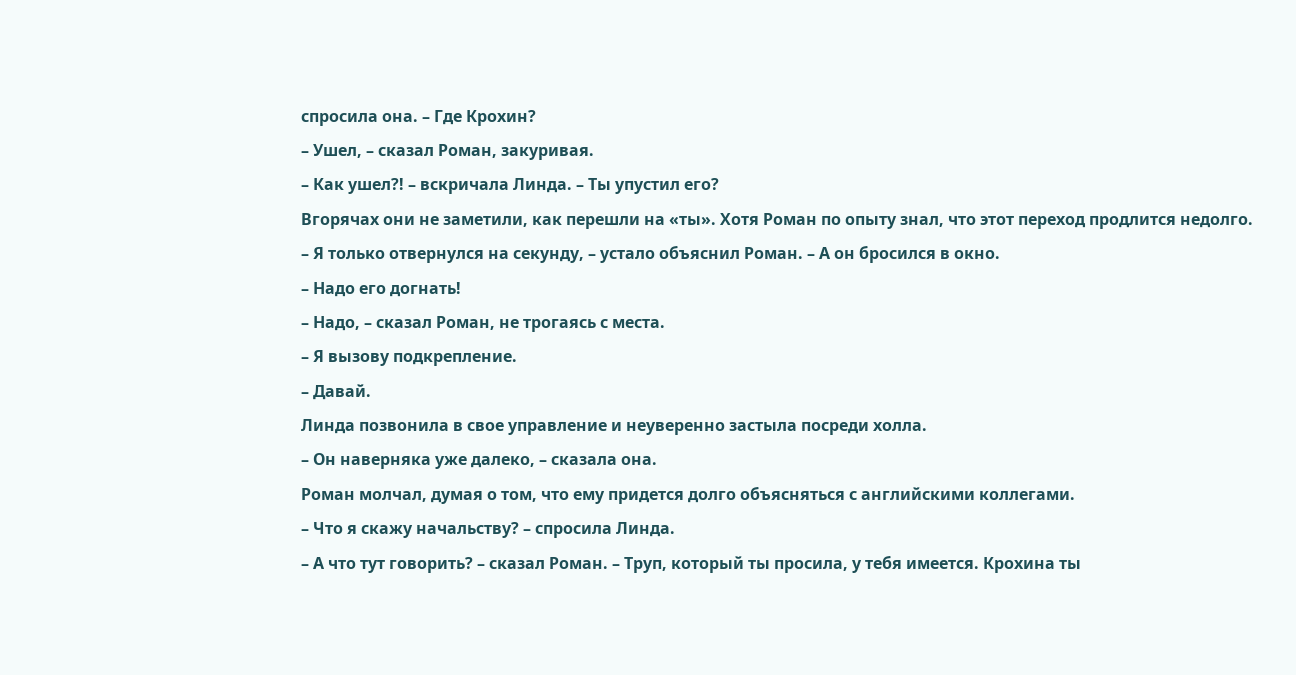спросила она. – Где Крохин?
– Ушел, – сказал Роман, закуривая.
– Как ушел?! – вскричала Линда. – Ты упустил его?
Вгорячах они не заметили, как перешли на «ты». Хотя Роман по опыту знал, что этот переход продлится недолго.
– Я только отвернулся на секунду, – устало объяснил Роман. – А он бросился в окно.
– Надо его догнать!
– Надо, – сказал Роман, не трогаясь с места.
– Я вызову подкрепление.
– Давай.
Линда позвонила в свое управление и неуверенно застыла посреди холла.
– Он наверняка уже далеко, – сказала она.
Роман молчал, думая о том, что ему придется долго объясняться с английскими коллегами.
– Что я скажу начальству? – спросила Линда.
– А что тут говорить? – сказал Роман. – Труп, который ты просила, у тебя имеется. Крохина ты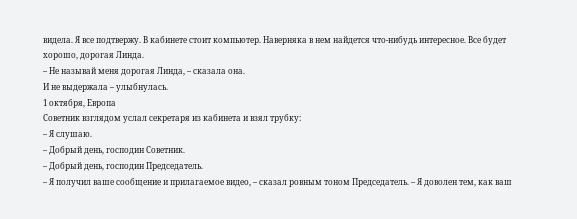видела. Я все подтвержу. В кабинете стоит компьютер. Наверняка в нем найдется что-нибудь интересное. Все будет хорошо, дорогая Линда.
– Не называй меня дорогая Линда, – сказала она.
И не выдержала – улыбнулась.
1 октября, Европа
Советник взглядом услал секретаря из кабинета и взял трубку:
– Я слушаю.
– Добрый день, господин Советник.
– Добрый день, господин Председатель.
– Я получил ваше сообщение и прилагаемое видео, – сказал ровным тоном Председатель. – Я доволен тем, как ваш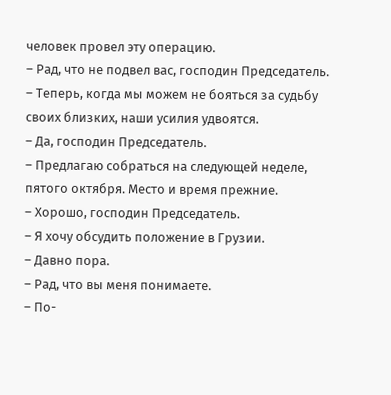человек провел эту операцию.
– Рад, что не подвел вас, господин Председатель.
– Теперь, когда мы можем не бояться за судьбу своих близких, наши усилия удвоятся.
– Да, господин Председатель.
– Предлагаю собраться на следующей неделе, пятого октября. Место и время прежние.
– Хорошо, господин Председатель.
– Я хочу обсудить положение в Грузии.
– Давно пора.
– Рад, что вы меня понимаете.
– По-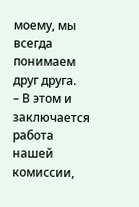моему, мы всегда понимаем друг друга.
– В этом и заключается работа нашей комиссии,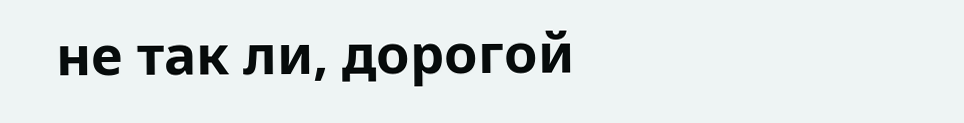не так ли, дорогой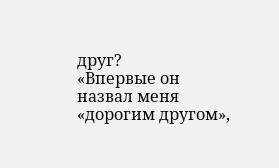друг?
«Впервые он назвал меня «дорогим другом»,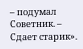– подумал Советник. – Сдает старик».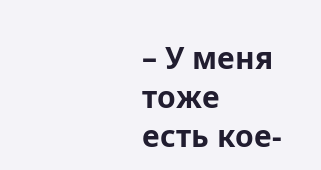– У меня тоже есть кое-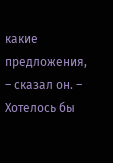какие предложения, – сказал он. – Хотелось бы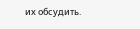их обсудить.